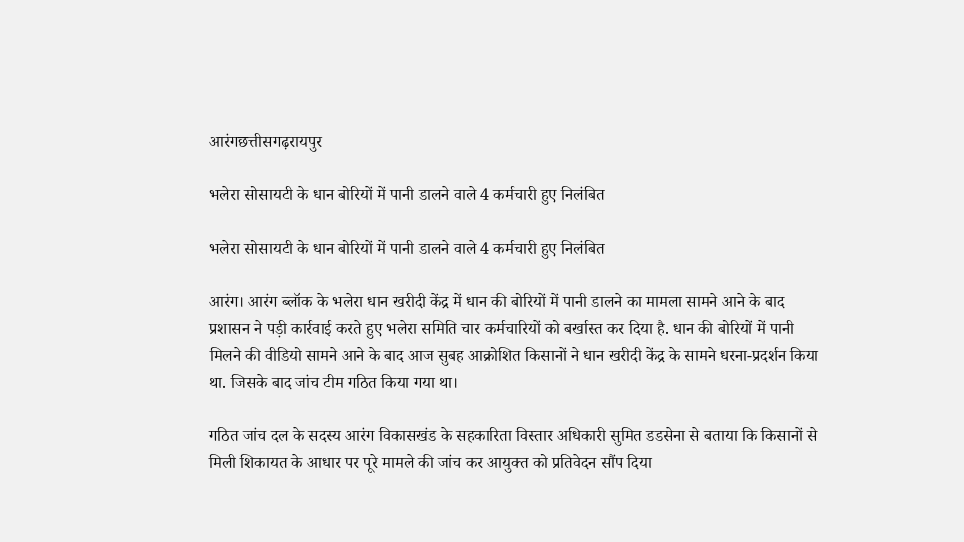आरंगछत्तीसगढ़रायपुर

भलेरा सोसायटी के धान बोरियों में पानी डालने वाले 4 कर्मचारी हुए निलंबित

भलेरा सोसायटी के धान बोरियों में पानी डालने वाले 4 कर्मचारी हुए निलंबित

आरंग। आरंग ब्लॉक के भलेरा धान खरीदी केंद्र में धान की बोरियों में पानी डालने का मामला सामने आने के बाद प्रशासन ने पड़ी कार्रवाई करते हुए भलेरा समिति चार कर्मचारियों को बर्खास्त कर दिया है. धान की बोरियों में पानी मिलने की वीडियो सामने आने के बाद आज सुबह आक्रोशित किसानों ने धान खरीदी केंद्र के सामने धरना-प्रदर्शन किया था. जिसके बाद जांच टीम गठित किया गया था।

गठित जांच दल के सदस्य आरंग विकासखंड के सहकारिता विस्तार अधिकारी सुमित डडसेना से बताया कि किसानों से मिली शिकायत के आधार पर पूरे मामले की जांच कर आयुक्त को प्रतिवेदन सौंप दिया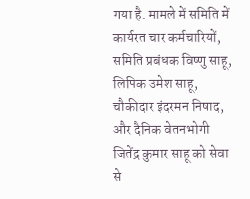गया है. मामले में समिति में कार्यरत चार कर्मचारियों, समिति प्रबंधक विष्णु साहू, लिपिक उमेश साहू, चौकीदार इंदरमन निषाद, और दैनिक वेतनभोगी जितेंद्र कुमार साहू को सेवा से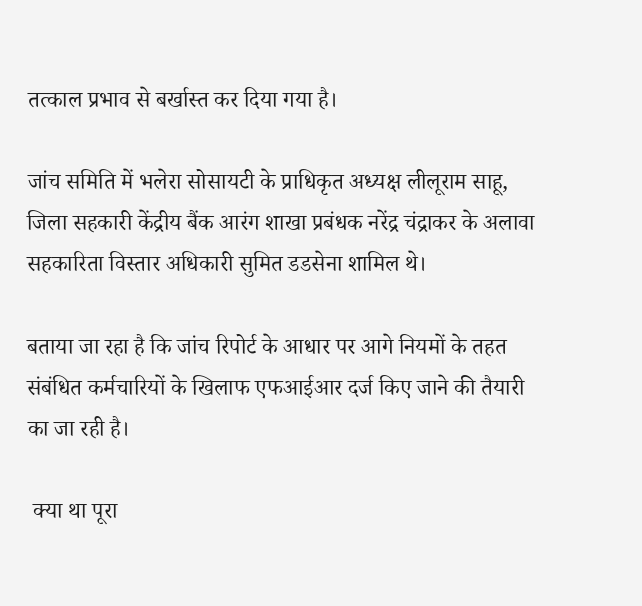तत्काल प्रभाव से बर्खास्त कर दिया गया है।

जांच समिति में भलेरा सोसायटी के प्राधिकृत अध्यक्ष लीलूराम साहू, जिला सहकारी केंद्रीय बैंक आरंग शाखा प्रबंधक नरेंद्र चंद्राकर के अलावा सहकारिता विस्तार अधिकारी सुमित डडसेना शामिल थे।

बताया जा रहा है कि जांच रिपोर्ट के आधार पर आगे नियमों के तहत संबंधित कर्मचारियों के खिलाफ एफआईआर दर्ज किए जाने की तैयारी का जा रही है।

 क्या था पूरा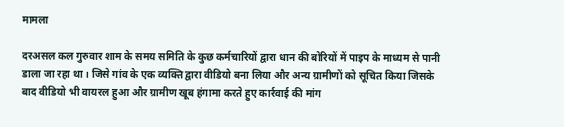मामला

दरअसल कल गुरुवार शाम के समय समिति के कुछ कर्मचारियों द्वारा धान की बोरियों में पाइप के माध्यम से पानी डाला जा रहा था। जिसे गांव के एक व्यक्ति द्वारा वीडियो बना लिया और अन्य ग्रामीणों को सूचित किया जिसके बाद वीडियो भी वायरल हुआ और ग्रामीण खूब हंगामा करते हुए कार्रवाई की मांग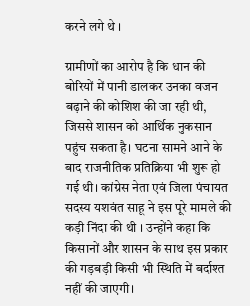करने लगे थे ।

ग्रामीणों का आरोप है कि धान की बोरियों में पानी डालकर उनका वजन बढ़ाने की कोशिश की जा रही थी, जिससे शासन को आर्थिक नुकसान पहुंच सकता है। घटना सामने आने के बाद राजनीतिक प्रतिक्रिया भी शुरू हो गई थी। कांग्रेस नेता एवं जिला पंचायत सदस्य यशवंत साहू ने इस पूरे मामले की कड़ी निंदा की थी । उन्होंने कहा कि किसानों और शासन के साथ इस प्रकार की गड़बड़ी किसी भी स्थिति में बर्दाश्त नहीं की जाएगी।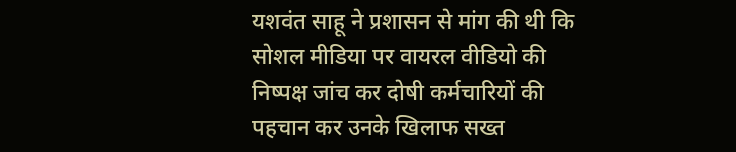यशवंत साहू ने प्रशासन से मांग की थी कि सोशल मीडिया पर वायरल वीडियो की निष्पक्ष जांच कर दोषी कर्मचारियों की पहचान कर उनके खिलाफ सख्त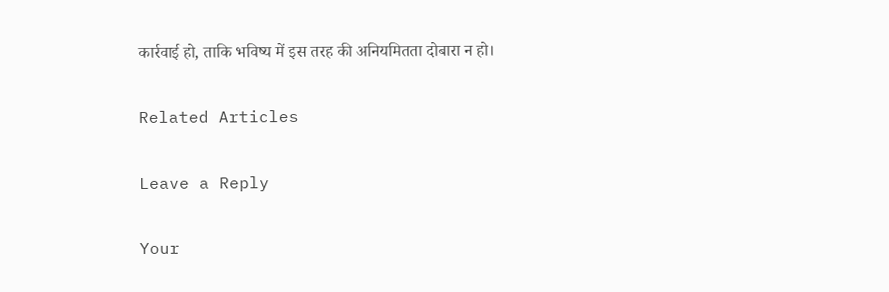कार्रवाई हो, ताकि भविष्य में इस तरह की अनियमितता दोबारा न हो।

Related Articles

Leave a Reply

Your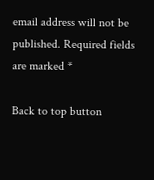email address will not be published. Required fields are marked *

Back to top button